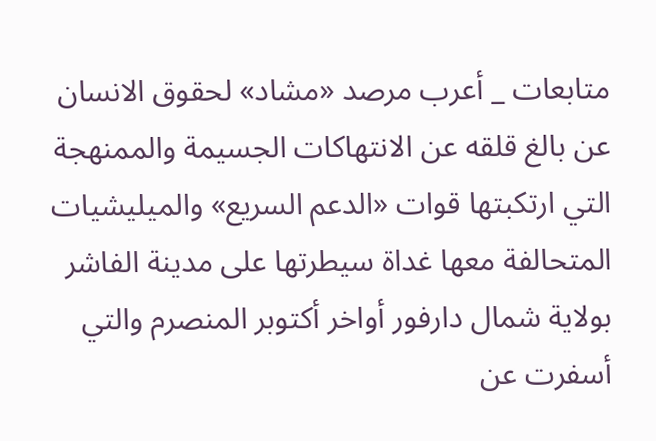متابعات _ أعرب مرصد «مشاد» لحقوق الانسان عن بالغ قلقه عن الانتهاكات الجسيمة والممنهجة التي ارتكبتها قوات «الدعم السريع» والميليشيات المتحالفة معها غداة سيطرتها على مدينة الفاشر بولاية شمال دارفور أواخر أكتوبر المنصرم والتي أسفرت عن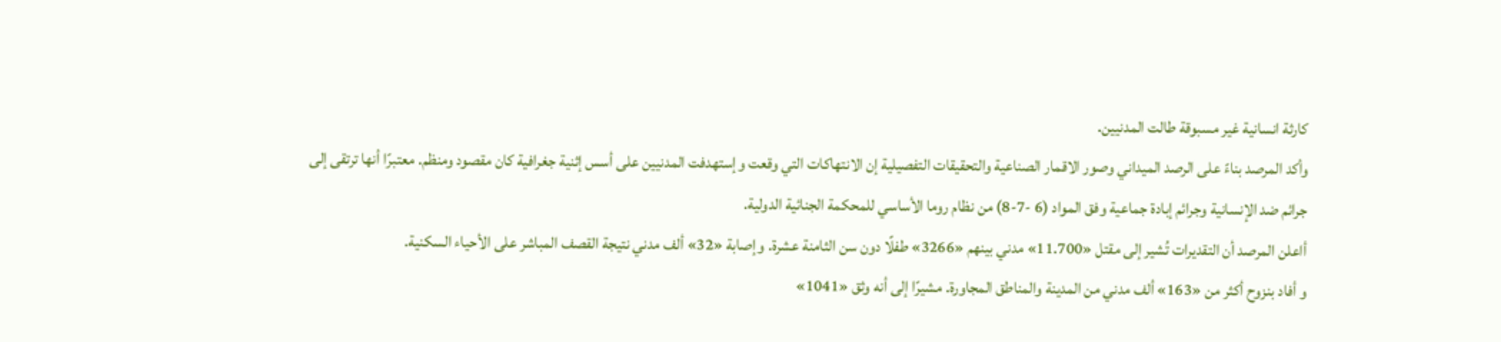كارثة انسانية غير مسبوقة طالت المدنيين.
وأكد المرصد بناءً على الرصد الميداني وصور الاقمار الصناعية والتحقيقات التفصيلية إن الانتهاكات التي وقعت وإستهدفت المدنيين على أسس إثنية جغرافية كان مقصود ومنظم. معتبرًا أنها ترتقى إلى جرائم ضد الإنسانية وجرائم إبادة جماعية وفق المواد (6 -7-8) من نظام روما الأساسي للمحكمة الجنائية الدولية.
أاعلن المرصد أن التقديرات تُشير إلى مقتل «11.700» مدني بينهم «3266» طفلًا دون سن الثامنة عشرة. وإصابة «32» ألف مدني نتيجة القصف المباشر على الأحياء السكنية.
و أفاد بنزوح أكثر من «163» ألف مدني من المدينة والمناطق المجاورة. مشيرًا إلى أنه وثق «1041»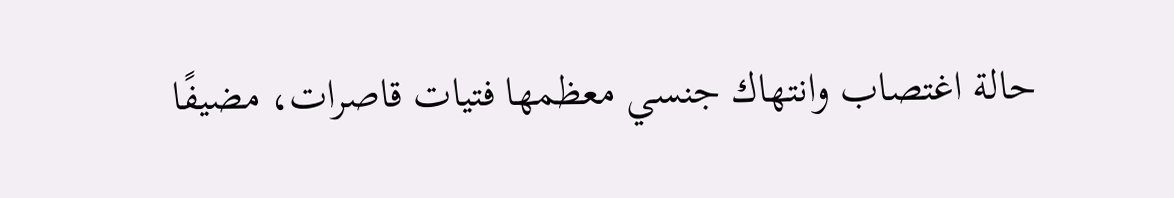حالة اغتصاب وانتهاك جنسي معظمها فتيات قاصرات، مضيفًا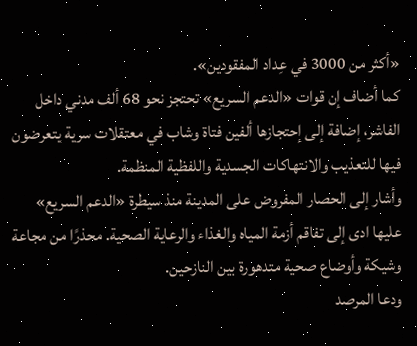«أكثر من 3000 في عِداد المفقودين».
كما أضاف إن قوات «الدعم السريع» تحتجز نحو 68 ألف مدني داخل الفاشر، إضافة إلى إحتجازها ألفين فتاة وشاب في معتقلات سرية يتعرضون فيها للتعذيب والانتهاكات الجسدية واللفظية المنظمة.
وأشار إلى الحصار المفروض على المدينة منذ سيطرة «الدعم السريع» عليها ادى إلى تفاقم أزمة المياه والغذاء والرعاية الصحية. محذرًا من مجاعة وشيكة وأوضاع صحية متدهورة بين النازحين.
ودعا المرصد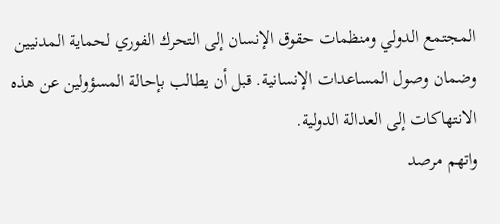المجتمع الدولي ومنظمات حقوق الإنسان إلى التحرك الفوري لحماية المدنيين وضمان وصول المساعدات الإنسانية. قبل أن يطالب بإحالة المسؤولين عن هذه الانتهاكات إلى العدالة الدولية.
واتهم مرصد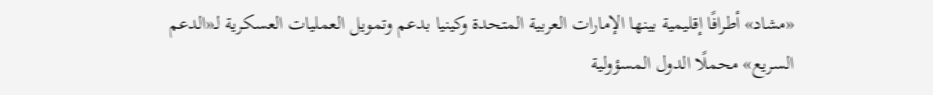«مشاد» أطرافًا إقليمية بينها الإمارات العربية المتحدة وكينيا بدعم وتمويل العمليات العسكرية لـ«الدعم السريع» محملًا الدول المسؤولية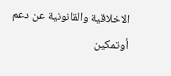الاخلاقية والقانونية عن دعم أوتمكين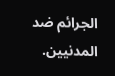الجرائم ضد المدنيين.